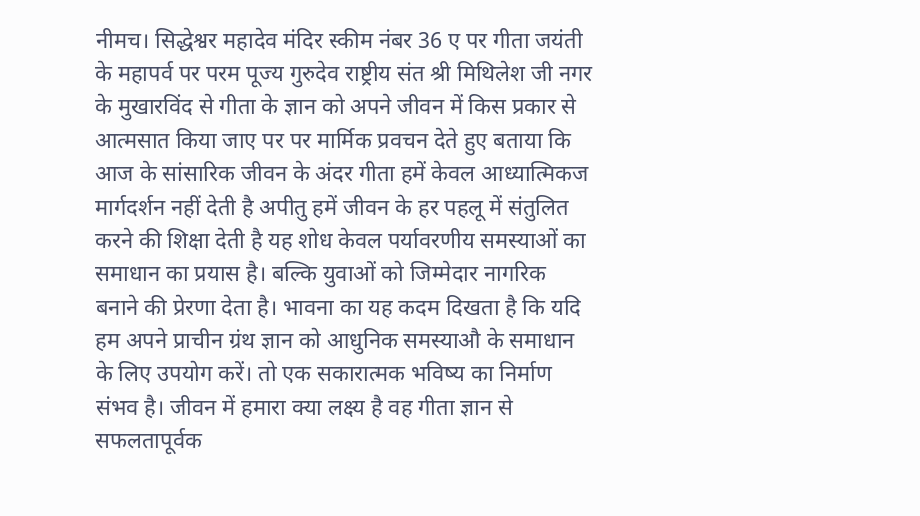नीमच। सिद्धेश्वर महादेव मंदिर स्कीम नंबर 36 ए पर गीता जयंती के महापर्व पर परम पूज्य गुरुदेव राष्ट्रीय संत श्री मिथिलेश जी नगर के मुखारविंद से गीता के ज्ञान को अपने जीवन में किस प्रकार से आत्मसात किया जाए पर पर मार्मिक प्रवचन देते हुए बताया कि आज के सांसारिक जीवन के अंदर गीता हमें केवल आध्यात्मिकज मार्गदर्शन नहीं देती है अपीतु हमें जीवन के हर पहलू में संतुलित करने की शिक्षा देती है यह शोध केवल पर्यावरणीय समस्याओं का समाधान का प्रयास है। बल्कि युवाओं को जिम्मेदार नागरिक बनाने की प्रेरणा देता है। भावना का यह कदम दिखता है कि यदि हम अपने प्राचीन ग्रंथ ज्ञान को आधुनिक समस्याऔ के समाधान के लिए उपयोग करें। तो एक सकारात्मक भविष्य का निर्माण संभव है। जीवन में हमारा क्या लक्ष्य है वह गीता ज्ञान से सफलतापूर्वक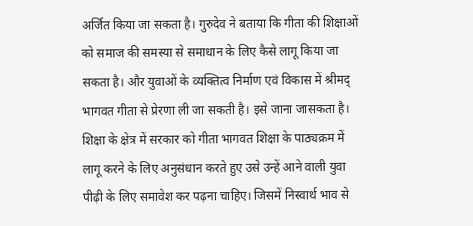अर्जित किया जा सकता है। गुरुदेव ने बताया कि गीता की शिक्षाओं को समाज की समस्या से समाधान के लिए कैसे लागू किया जा सकता है। और युवाओं के व्यक्तित्व निर्माण एवं विकास में श्रीमद् भागवत गीता से प्रेरणा ली जा सकती है। इसे जाना जासकता है। शिक्षा के क्षेत्र में सरकार को गीता भागवत शिक्षा के पाठ्यक्रम में लागू करने के लिए अनुसंधान करते हुए उसे उन्हें आने वाली युवा पीढ़ी के लिए समावेश कर पढ़ना चाहिए। जिसमें निस्वार्थ भाव से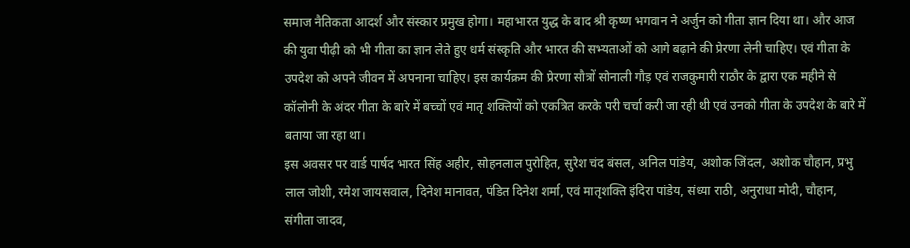समाज नैतिकता आदर्श और संस्कार प्रमुख होगा। महाभारत युद्ध के बाद श्री कृष्ण भगवान ने अर्जुन को गीता ज्ञान दिया था। और आज की युवा पीढ़ी को भी गीता का ज्ञान लेते हुए धर्म संस्कृति और भारत की सभ्यताओं को आगे बढ़ाने की प्रेरणा लेनी चाहिए। एवं गीता के उपदेश को अपने जीवन में अपनाना चाहिए। इस कार्यक्रम की प्रेरणा सौत्रों सोनाली गौड़ एवं राजकुमारी राठौर के द्वारा एक महीने से कॉलोनी के अंदर गीता के बारे में बच्चों एवं मातृ शक्तियों को एकत्रित करके परी चर्चा करी जा रही थी एवं उनको गीता के उपदेश के बारे में बताया जा रहा था।
इस अवसर पर वार्ड पार्षद भारत सिंह अहीर, सोहनलाल पुरोहित, सुरेश चंद बंसल, अनिल पांडेय, अशोक जिंदल, अशोक चौहान, प्रभु लाल जोशी, रमेश जायसवाल, दिनेश मानावत, पंडित दिनेश शर्मा, एवं मातृशक्ति इंदिरा पांडेय, संध्या राठी, अनुराधा मोदी, चौहान, संगीता जादव,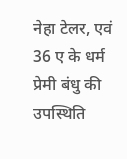नेहा टेलर, एवं 36 ए के धर्म प्रेमी बंधु की उपस्थिति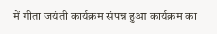में गीता जयंती कार्यक्रम संपन्न हुआ कार्यक्रम का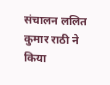संचालन ललित कुमार राठी ने किया